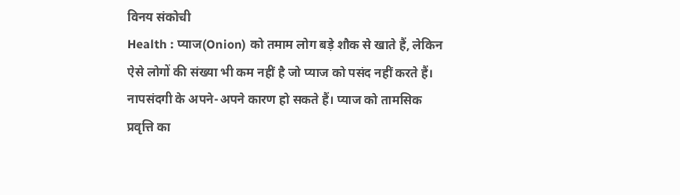विनय संकोची
Health : प्याज(Onion) को तमाम लोग बड़े शौक से खाते हैं, लेकिन ऐसे लोगों की संख्या भी कम नहीं है जो प्याज को पसंद नहीं करते हैं। नापसंदगी के अपने-अपने कारण हो सकते हैं। प्याज को तामसिक प्रवृत्ति का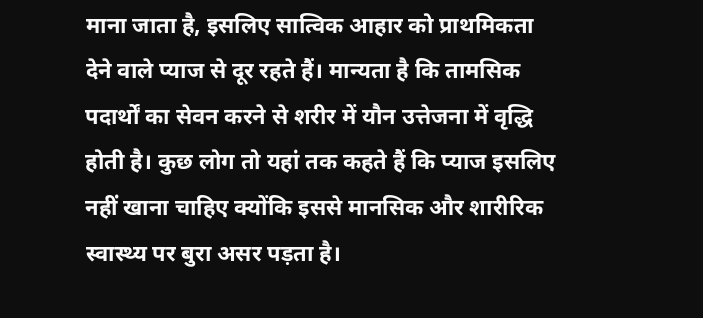माना जाता है, इसलिए सात्विक आहार को प्राथमिकता देने वाले प्याज से दूर रहते हैं। मान्यता है कि तामसिक पदार्थों का सेवन करने से शरीर में यौन उत्तेजना में वृद्धि होती है। कुछ लोग तो यहां तक कहते हैं कि प्याज इसलिए नहीं खाना चाहिए क्योंकि इससे मानसिक और शारीरिक स्वास्थ्य पर बुरा असर पड़ता है।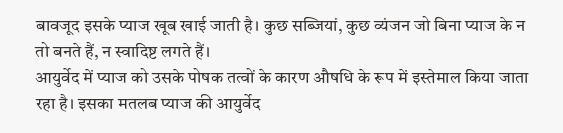बावजूद इसके प्याज खूब खाई जाती है। कुछ सब्जियां, कुछ व्यंजन जो बिना प्याज के न तो बनते हैं, न स्वादिष्ट लगते हैं।
आयुर्वेद में प्याज को उसके पोषक तत्वों के कारण औषधि के रूप में इस्तेमाल किया जाता रहा है। इसका मतलब प्याज की आयुर्वेद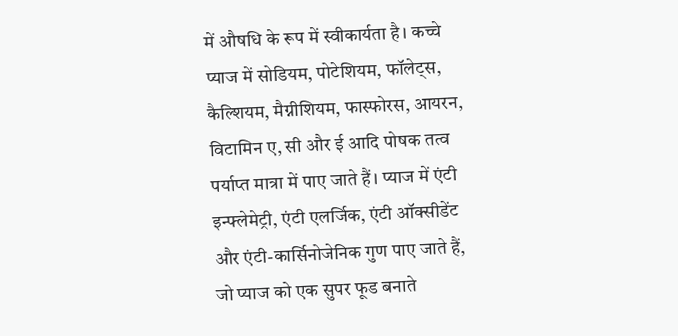में औषधि के रूप में स्वीकार्यता है। कच्चे प्याज में सोडियम, पोटेशियम, फॉलेट्स, कैल्शियम, मैग्नीशियम, फास्फोरस, आयरन, विटामिन ए, सी और ई आदि पोषक तत्व पर्याप्त मात्रा में पाए जाते हैं। प्याज में एंटी इन्फ्लेमेट्री, एंटी एलर्जिक, एंटी ऑक्सीडेंट और एंटी-कार्सिनोजेनिक गुण पाए जाते हैं, जो प्याज को एक सुपर फूड बनाते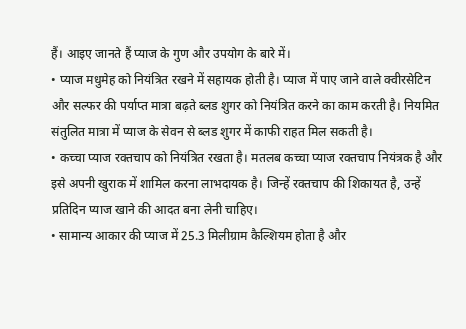हैं। आइए जानते हैं प्याज के गुण और उपयोग के बारे में।
• प्याज मधुमेह को नियंत्रित रखने में सहायक होती है। प्याज में पाए जाने वाले क्वीरसेटिन और सल्फर की पर्याप्त मात्रा बढ़ते ब्लड शुगर को नियंत्रित करने का काम करती है। नियमित संतुलित मात्रा में प्याज के सेवन से ब्लड शुगर में काफी राहत मिल सकती है।
• कच्चा प्याज रक्तचाप को नियंत्रित रखता है। मतलब कच्चा प्याज रक्तचाप नियंत्रक है और इसे अपनी खुराक में शामिल करना लाभदायक है। जिन्हें रक्तचाप की शिकायत है, उन्हें प्रतिदिन प्याज खाने की आदत बना लेनी चाहिए।
• सामान्य आकार की प्याज में 25.3 मिलीग्राम कैल्शियम होता है और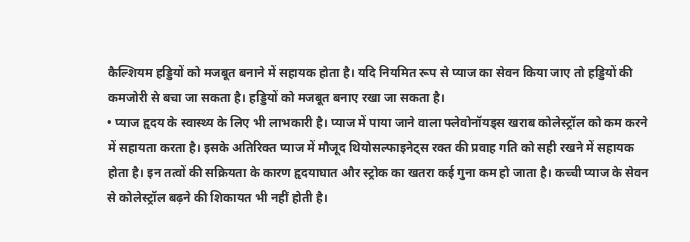कैल्शियम हड्डियों को मजबूत बनाने में सहायक होता है। यदि नियमित रूप से प्याज का सेवन किया जाए तो हड्डियों की कमजोरी से बचा जा सकता है। हड्डियों को मजबूत बनाए रखा जा सकता है।
• प्याज हृदय के स्वास्थ्य के लिए भी लाभकारी है। प्याज में पाया जाने वाला फ्लेवोनॉयड्स खराब कोलेस्ट्रॉल को कम करने में सहायता करता है। इसके अतिरिक्त प्याज में मौजूद थियोसल्फाइनेट्स रक्त की प्रवाह गति को सही रखने में सहायक होता है। इन तत्वों की सक्रियता के कारण हृदयाघात और स्ट्रोक का खतरा कई गुना कम हो जाता है। कच्ची प्याज के सेवन से कोलेस्ट्रॉल बढ़ने की शिकायत भी नहीं होती है।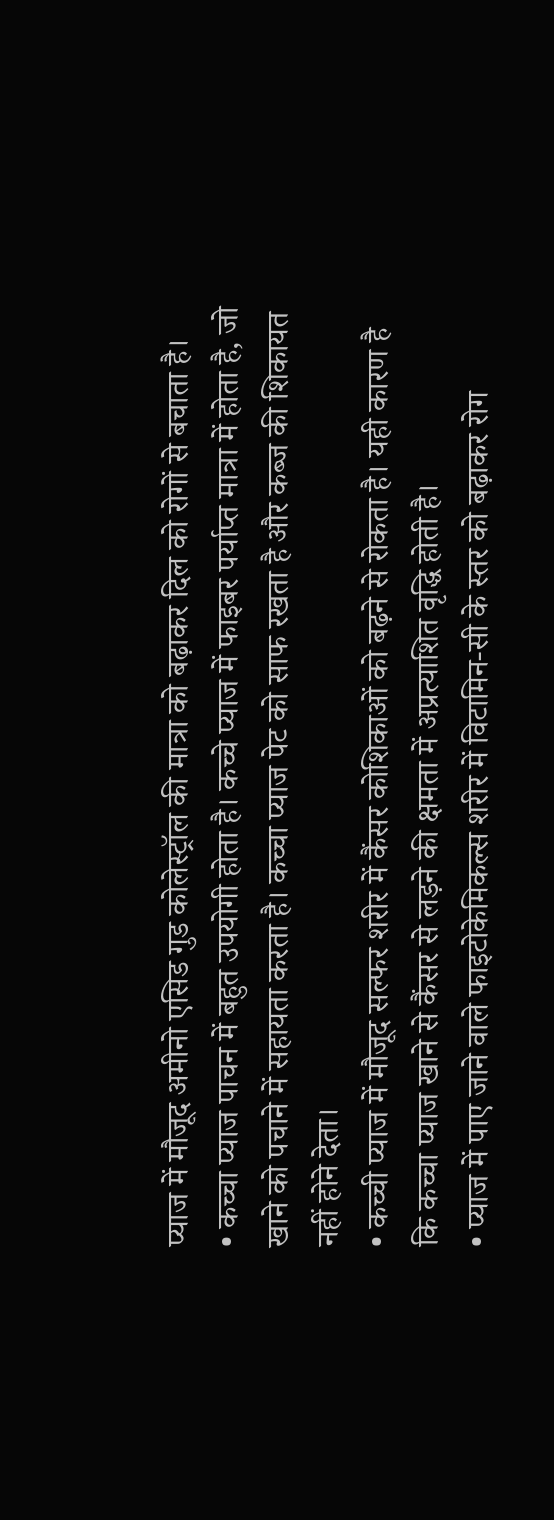प्याज में मौजूद अमीनो एसिड गुड कोलेस्ट्रॉल की मात्रा को बढ़ाकर दिल को रोगों से बचाता है।
• कच्चा प्याज पाचन में बहुत उपयोगी होता है। कच्चे प्याज में फाइबर पर्याप्त मात्रा में होता है, जो खाने को पचाने में सहायता करता है। कच्चा प्याज पेट को साफ रखता है और कब्ज की शिकायत नहीं होने देता।
• कच्ची प्याज में मौजूद सल्फर शरीर में कैंसर कोशिकाओं को बढ़ने से रोकता है। यही कारण है कि कच्चा प्याज खाने से कैंसर से लड़ने की क्षमता में अप्रत्याशित वृद्धि होती है।
• प्याज में पाए जाने वाले फाइटोकेमिकल्स शरीर में विटामिन-सी के स्तर को बढ़ाकर रोग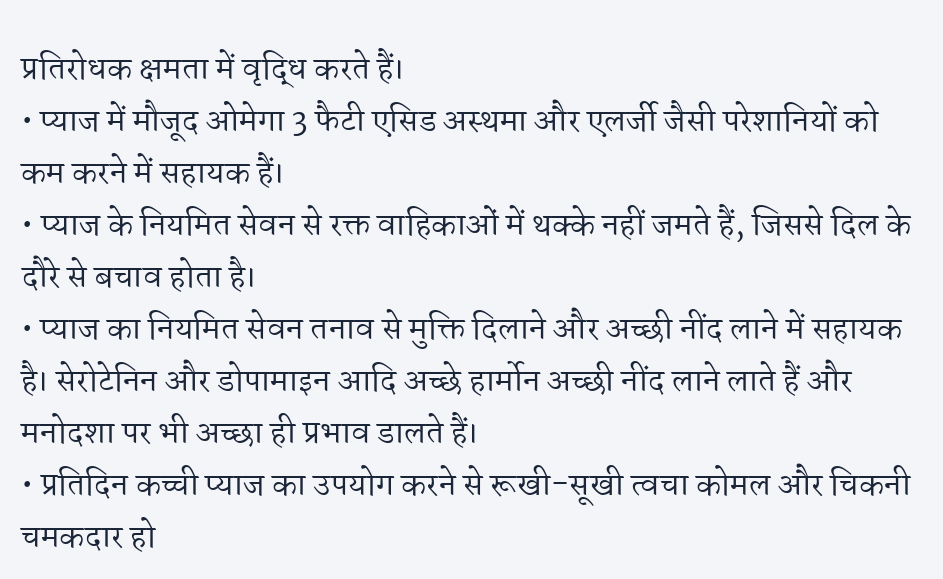प्रतिरोधक क्षमता में वृद्धि करते हैं।
• प्याज में मौजूद ओमेगा 3 फैटी एसिड अस्थमा और एलर्जी जैसी परेशानियों को कम करने में सहायक हैं।
• प्याज के नियमित सेवन से रक्त वाहिकाओं में थक्के नहीं जमते हैं, जिससे दिल के दौरे से बचाव होता है।
• प्याज का नियमित सेवन तनाव से मुक्ति दिलाने और अच्छी नींद लाने में सहायक है। सेरोटेनिन और डोपामाइन आदि अच्छे हार्मोन अच्छी नींद लाने लाते हैं और मनोदशा पर भी अच्छा ही प्रभाव डालते हैं।
• प्रतिदिन कच्ची प्याज का उपयोग करने से रूखी-सूखी त्वचा कोमल और चिकनी चमकदार हो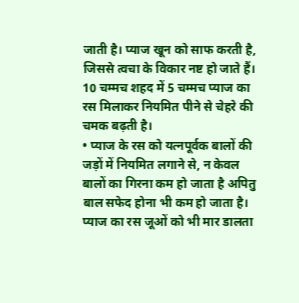जाती है। प्याज खून को साफ करती है, जिससे त्वचा के विकार नष्ट हो जाते हैं। 10 चम्मच शहद में 5 चम्मच प्याज का रस मिलाकर नियमित पीने से चेहरे की चमक बढ़ती है।
• प्याज के रस को यत्नपूर्वक बालों की जड़ों में नियमित लगाने से, न केवल बालों का गिरना कम हो जाता है अपितु बाल सफेद होना भी कम हो जाता है। प्याज का रस जूओं को भी मार डालता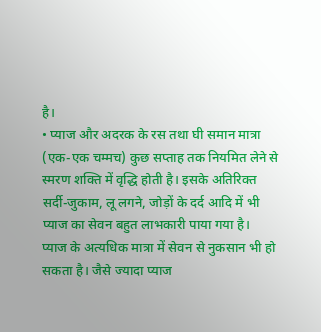है।
• प्याज और अदरक के रस तथा घी समान मात्रा (एक-एक चम्मच) कुछ सप्ताह तक नियमित लेने से स्मरण शक्ति में वृद्धि होती है। इसके अतिरिक्त सर्दी-जुकाम, लू लगने, जोड़ों के दर्द आदि में भी प्याज का सेवन बहुत लाभकारी पाया गया है।
प्याज के अत्यधिक मात्रा में सेवन से नुकसान भी हो सकता है। जैसे ज्यादा प्याज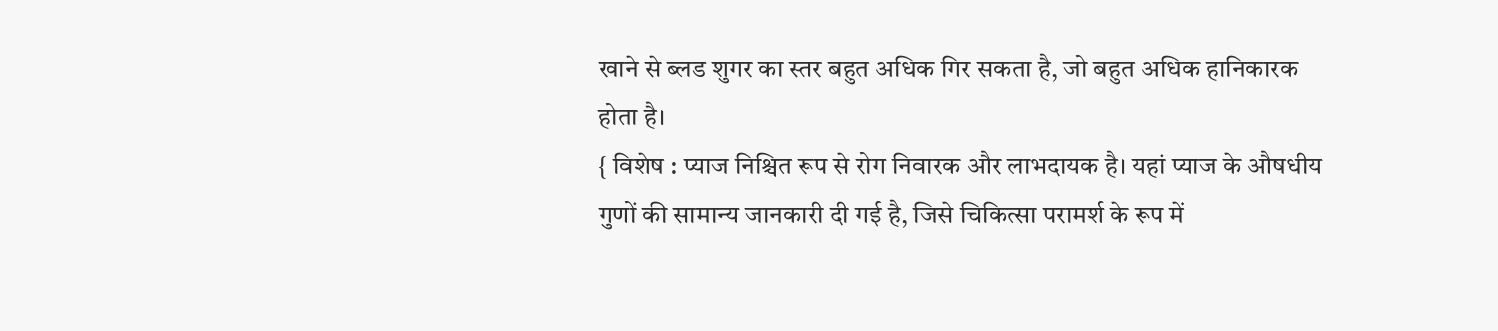खाने से ब्लड शुगर का स्तर बहुत अधिक गिर सकता है, जो बहुत अधिक हानिकारक होता है।
{ विशेष : प्याज निश्चित रूप से रोग निवारक और लाभदायक है। यहां प्याज के औषधीय गुणों की सामान्य जानकारी दी गई है, जिसे चिकित्सा परामर्श के रूप में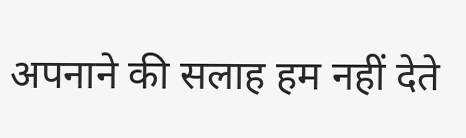अपनाने की सलाह हम नहीं देते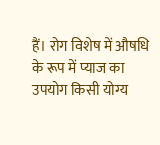हैं। रोग विशेष में औषधि के रूप में प्याज का उपयोग किसी योग्य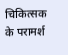चिकित्सक के परामर्श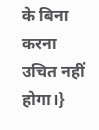के बिना करना उचित नहीं होगा।}